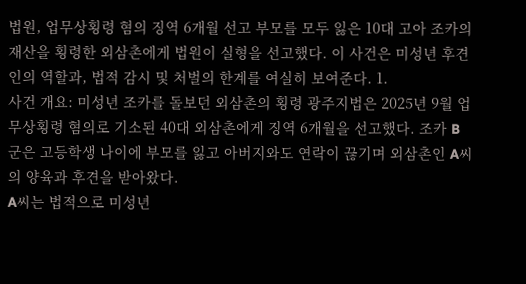법원, 업무상횡령 혐의 징역 6개월 선고 부모를 모두 잃은 10대 고아 조카의 재산을 횡령한 외삼촌에게 법원이 실형을 선고했다. 이 사건은 미성년 후견인의 역할과, 법적 감시 및 처벌의 한계를 여실히 보여준다. 1.
사건 개요: 미성년 조카를 돌보던 외삼촌의 횡령 광주지법은 2025년 9월 업무상횡령 혐의로 기소된 40대 외삼촌에게 징역 6개월을 선고했다. 조카 B군은 고등학생 나이에 부모를 잃고 아버지와도 연락이 끊기며 외삼촌인 A씨의 양육과 후견을 받아왔다.
A씨는 법적으로 미성년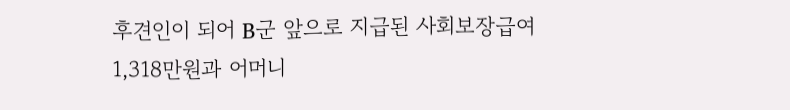후견인이 되어 B군 앞으로 지급된 사회보장급여 1,318만원과 어머니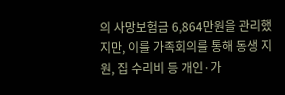의 사망보험금 6,864만원을 관리했지만, 이를 가족회의를 통해 동생 지원, 집 수리비 등 개인·가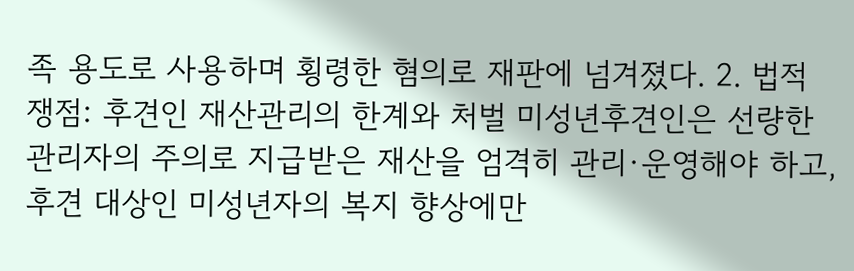족 용도로 사용하며 횡령한 혐의로 재판에 넘겨졌다. 2. 법적 쟁점: 후견인 재산관리의 한계와 처벌 미성년후견인은 선량한 관리자의 주의로 지급받은 재산을 엄격히 관리·운영해야 하고, 후견 대상인 미성년자의 복지 향상에만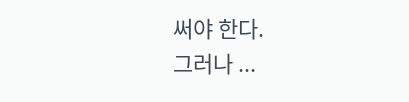써야 한다.
그러나 ...